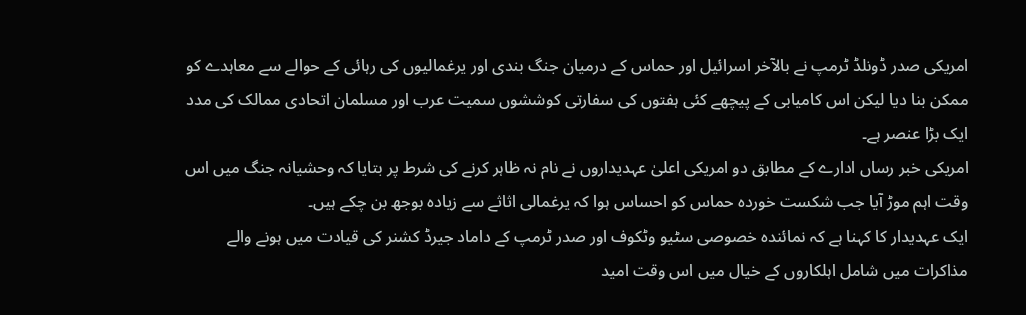امریکی صدر ڈونلڈ ٹرمپ نے بالآخر اسرائیل اور حماس کے درمیان جنگ بندی اور یرغمالیوں کی رہائی کے حوالے سے معاہدے کو ممکن بنا دیا لیکن اس کامیابی کے پیچھے کئی ہفتوں کی سفارتی کوششوں سمیت عرب اور مسلمان اتحادی ممالک کی مدد ایک بڑا عنصر ہے۔
امریکی خبر رساں ادارے کے مطابق دو امریکی اعلیٰ عہدیداروں نے نام نہ ظاہر کرنے کی شرط پر بتایا کہ وحشیانہ جنگ میں اس وقت اہم موڑ آیا جب شکست خوردہ حماس کو احساس ہوا کہ یرغمالی اثاثے سے زیادہ بوجھ بن چکے ہیں۔
ایک عہدیدار کا کہنا ہے کہ نمائندہ خصوصی سٹیو وٹکوف اور صدر ٹرمپ کے داماد جیرڈ کشنر کی قیادت میں ہونے والے مذاکرات میں شامل اہلکاروں کے خیال میں اس وقت امید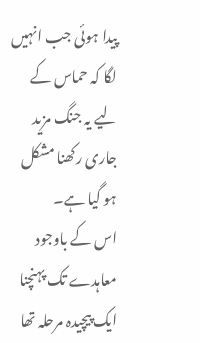پیدا ہوئی جب انہیں لگا کہ حماس کے لیے یہ جنگ مزید جاری رکھنا مشکل ہو گیا ہے۔
اس کے باوجود معاہدے تک پہنچنا ایک پیچیدہ مرحلہ تھا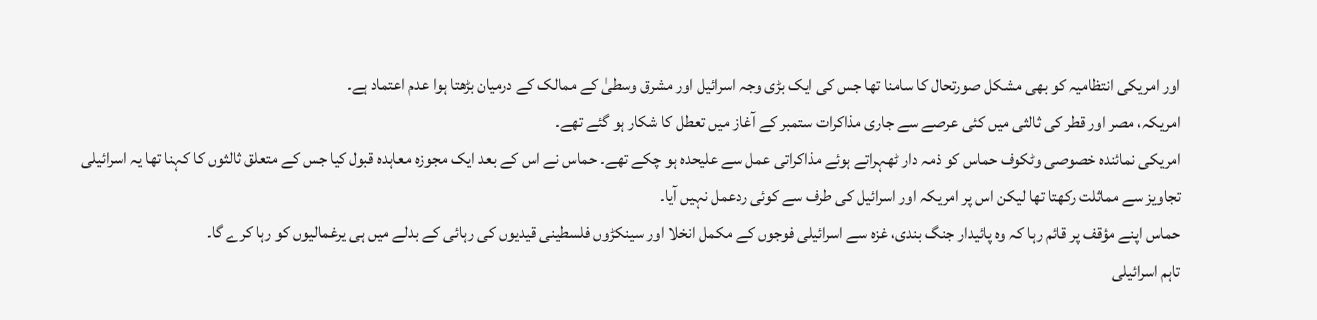اور امریکی انتظامیہ کو بھی مشکل صورتحال کا سامنا تھا جس کی ایک بڑی وجہ اسرائیل اور مشرق وسطیٰ کے ممالک کے درمیان بڑھتا ہوا عدم اعتماد ہے۔
امریکہ، مصر اور قطر کی ثالثی میں کئی عرصے سے جاری مذاکرات ستمبر کے آغاز میں تعطل کا شکار ہو گئے تھے۔
امریکی نمائندہ خصوصی وٹکوف حماس کو ذمہ دار ٹھہراتے ہوئے مذاکراتی عمل سے علیحدہ ہو چکے تھے۔ حماس نے اس کے بعد ایک مجوزہ معاہدہ قبول کیا جس کے متعلق ثالثوں کا کہنا تھا یہ اسرائیلی تجاویز سے مماثلت رکھتا تھا لیکن اس پر امریکہ اور اسرائیل کی طرف سے کوئی ردعمل نہیں آیا۔
حماس اپنے مؤقف پر قائم رہا کہ وہ پائیدار جنگ بندی، غزہ سے اسرائیلی فوجوں کے مکمل انخلا اور سینکڑوں فلسطینی قیدیوں کی رہائی کے بدلے میں ہی یرغمالیوں کو رہا کرے گا۔
تاہم اسرائیلی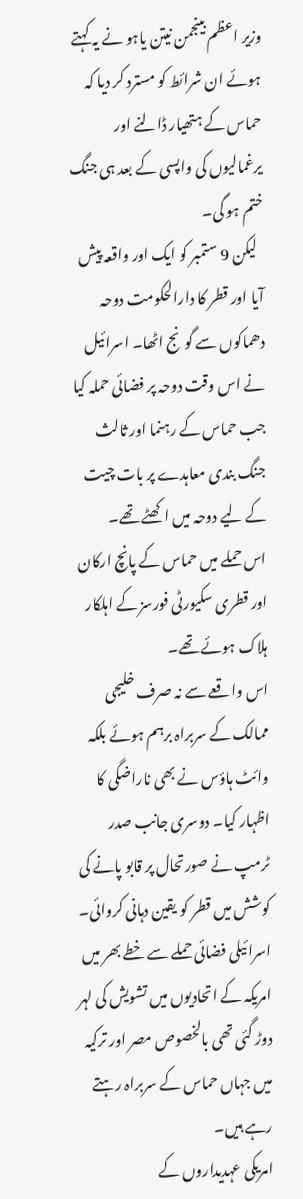وزیر اعظم بینجمن نیتن یاہو نے یہ کہتے ہوئے ان شرائط کو مسترد کر دیا کہ حماس کے ہتھیار ڈالنے اور یرغمالیوں کی واپسی کے بعد ہی جنگ ختم ہو گی۔
  لیکن 9 ستمبر کو ایک اور واقعہ پیش آیا اور قطر کا دارالحکومت دوحہ دھماکوں سے گونج اٹھا۔ اسرائیل نے اس وقت دوحہ پر فضائی حملہ کیا جب حماس کے رہنما اور ثالث جنگ بندی معاہدے پر بات چیت کے لیے دوحہ میں اکھٹے تھے۔
اس حملے میں حماس کے پانچ ارکان اور قطری سکیورٹی فورسز کے اہلکار ہلاک ہوئے تھے۔
اس واقعے سے نہ صرف خلیجی ممالک کے سربراہ برہم ہوئے بلکہ وائٹ ہاؤس نے بھی ناراضگی کا اظہار کیا۔ دوسری جانب صدر ٹرمپ نے صورتحال پر قابو پانے کی کوشش میں قطر کو یقین دہانی کروائی۔
اسرائیلی فضائی حملے سے خطے بھر میں امریکہ کے اتحادیوں میں تشویش کی لہر دوڑ گئی تھی بالخصوص مصر اور ترکیہ میں جہاں حماس کے سربراہ رہتے رہے ہیں۔
امریکی عہدیداروں کے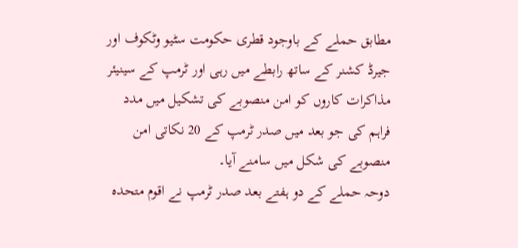مطابق حملے کے باوجود قطری حکومت سٹیو وٹکوف اور جیرڈ کشنر کے ساتھ رابطے میں رہی اور ٹرمپ کے سینیئر مذاکرات کاروں کو امن منصوبے کی تشکیل میں مدد فراہم کی جو بعد میں صدر ٹرمپ کے 20 نکاتی امن منصوبے کی شکل میں سامنے آیا۔
دوحہ حملے کے دو ہفتے بعد صدر ٹرمپ نے اقوم متحدہ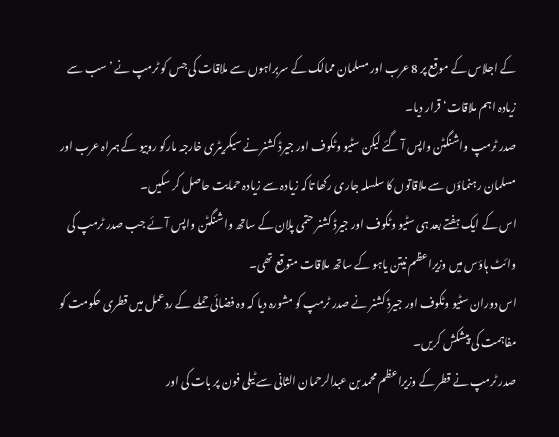کے اجلاس کے موقع پر 8 عرب اور مسلمان ممالک کے سربراہوں سے ملاقات کی جس کو ٹرمپ نے ’سب سے زیادہ اہم ملاقات‘ قرار دیا۔
صدر ٹرمپ واشنگٹن واپس آ گئے لیکن سٹیو وٹکوف اور جیرڈ کشنر نے سیکریٹری خارجہ مارکو روبیو کے ہمراہ عرب اور مسلمان رہنماؤں سے ملاقاتوں کا سلسلہ جاری رکھا تاکہ زیادہ سے زیادہ حمایت حاصل کر سکیں۔
اس کے ایک ہفتے بعد ہی سٹیو وٹکوف اور جیرڈ کشنر حتمی پلان کے ساتھ واشنگٹن واپس آئے جب صدر ٹرمپ کی وائٹ ہاؤس میں وزیراعظم نیتن یاہو کے ساتھ ملاقات متوقع تھی۔
اس دوران سٹیو وٹکوف اور جیرڈ کشنر نے صدر ٹرمپ کو مشورہ دیا کہ وہ فضائی حملے کے ردعمل میں قطری حکومت کو مفاہمت کی پیشکش کریں۔
صدر ٹرمپ نے قطر کے وزیراعظم محمد بن عبدالرحمان الثانی سے ٹیلی فون پر بات کی اور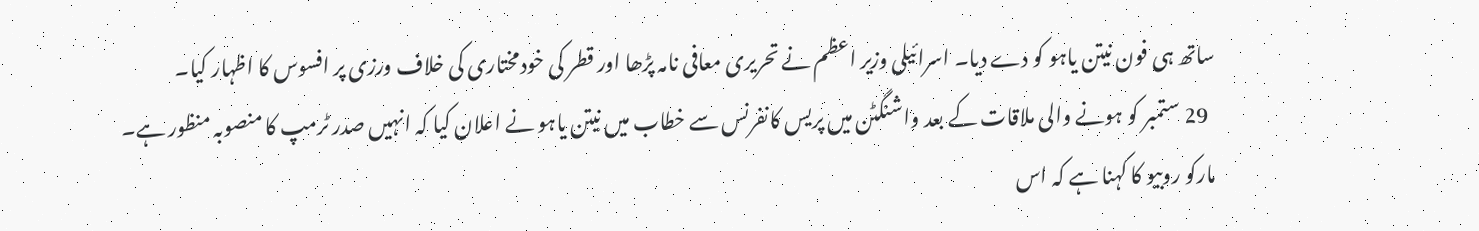ساتھ ہی فون نیتن یاہو کو دے دیا۔ اسرائیلی وزیر اعظم نے تحریری معافی نامہ پڑھا اور قطر کی خودمختاری کی خلاف ورزی پر افسوس کا اظہار کیا۔
  29 ستمبر کو ہونے والی ملاقات کے بعد واشنگٹن میں پریس کانفرنس سے خطاب میں نیتن یاہو نے اعلان کیا کہ انہیں صدر ٹرمپ کا منصوبہ منظور ہے۔
مارکو روبیو کا کہنا ہے کہ اس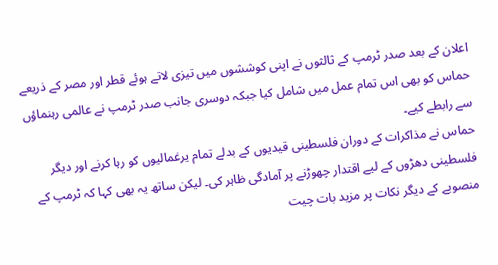اعلان کے بعد صدر ٹرمپ کے ثالثوں نے اپنی کوششوں میں تیزی لاتے ہوئے قطر اور مصر کے ذریعے حماس کو بھی اس تمام عمل میں شامل کیا جبکہ دوسری جانب صدر ٹرمپ نے عالمی رہنماؤں سے رابطے کیے۔
حماس نے مذاکرات کے دوران فلسطینی قیدیوں کے بدلے تمام یرغمالیوں کو رہا کرنے اور دیگر فلسطینی دھڑوں کے لیے اقتدار چھوڑنے پر آمادگی ظاہر کی۔ لیکن ساتھ یہ بھی کہا کہ ٹرمپ کے منصوبے کے دیگر نکات پر مزید بات چیت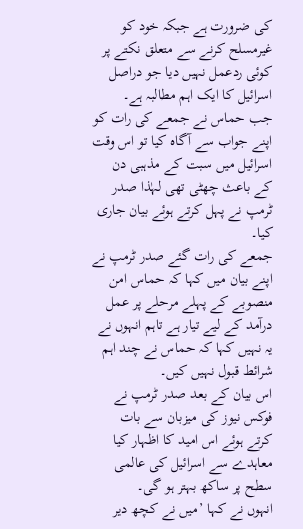کی ضرورت ہے جبکہ خود کو غیرمسلح کرنے سے متعلق نکتے پر کوئی ردعمل نہیں دیا جو دراصل اسرائیل کا ایک اہم مطالبہ ہے۔
جب حماس نے جمعے کی رات کو اپنے جواب سے آگاہ کیا تو اس وقت اسرائیل میں سبت کے مذہبی دن کے باعث چھٹی تھی لہٰذا صدر ٹرمپ نے پہل کرتے ہوئے بیان جاری کیا۔
جمعے کی رات گئے صدر ٹرمپ نے اپنے بیان میں کہا کہ حماس امن منصوبے کے پہلے مرحلے پر عمل درآمد کے لیے تیار ہے تاہم انہوں نے یہ نہیں کہا کہ حماس نے چند اہم شرائط قبول نہیں کیں۔
اس بیان کے بعد صدر ٹرمپ نے فوکس نیوز کی میزبان سے بات کرتے ہوئے اس امید کا اظہار کیا معاہدے سے اسرائیل کی عالمی سطح پر ساکھ بہتر ہو گی۔
انہوں نے کہا ’میں نے کچھ دیر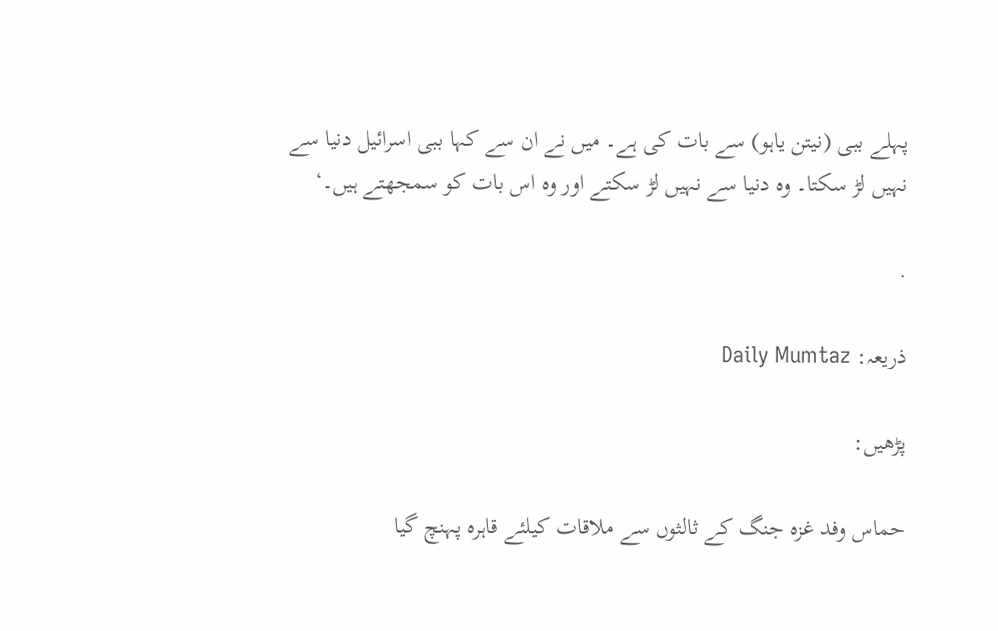پہلے ببی (نیتن یاہو) سے بات کی ہے۔ میں نے ان سے کہا ببی اسرائیل دنیا سے نہیں لڑ سکتا۔ وہ دنیا سے نہیں لڑ سکتے اور وہ اس بات کو سمجھتے ہیں۔‘

.

ذریعہ: Daily Mumtaz

پڑھیں:

حماس وفد غزہ جنگ کے ثالثوں سے ملاقات کیلئے قاہرہ پہنچ گیا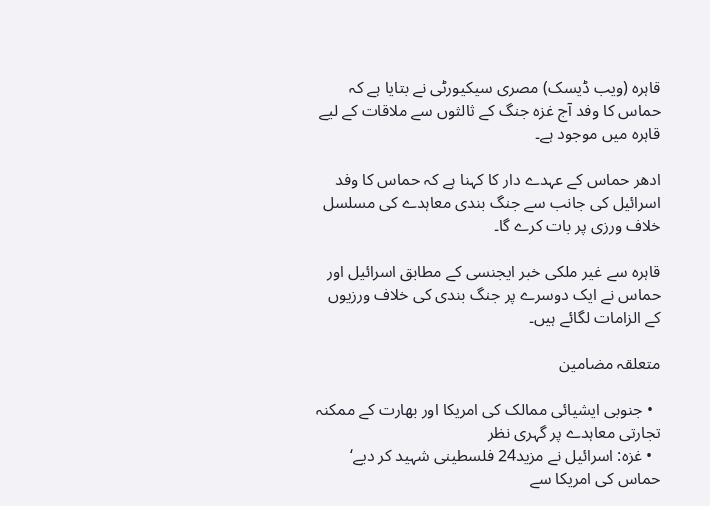قاہرہ (ویب ڈیسک) مصری سیکیورٹی نے بتایا ہے کہ حماس کا وفد آج غزہ جنگ کے ثالثوں سے ملاقات کے لیے قاہرہ میں موجود ہے۔

ادھر حماس کے عہدے دار کا کہنا ہے کہ حماس کا وفد اسرائیل کی جانب سے جنگ بندی معاہدے کی مسلسل خلاف ورزی پر بات کرے گا۔

قاہرہ سے غیر ملکی خبر ایجنسی کے مطابق اسرائیل اور حماس نے ایک دوسرے پر جنگ بندی کی خلاف ورزیوں کے الزامات لگائے ہیں۔

متعلقہ مضامین

  • جنوبی ایشیائی ممالک کی امریکا اور بھارت کے ممکنہ تجارتی معاہدے پر گہری نظر
  • غزہ: اسرائیل نے مزید24 فلسطینی شہید کر دیے‘ حماس کی امریکا سے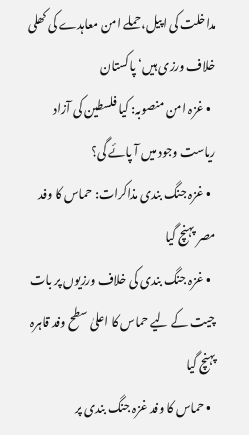مداخلت کی اپیل،حملے امن معاہدے کی کھلی خلاف ورزی ہیں‘ پاکستان
  • غزہ امن منصوبہ: کیا فلسطین کی آزاد ریاست وجود میں آ پائے گی؟
  • غزہ جنگ بندی مذاکرات: حماس کا وفد مصر پہنچ گیا
  • غزہ جنگ بندی کی خلاف ورزیوں پر بات چیت کے لیے حماس کا اعلیٰ سطح وفد قاہرہ پہنچ گیا
  • حماس کا وفد غزہ جنگ بندی پر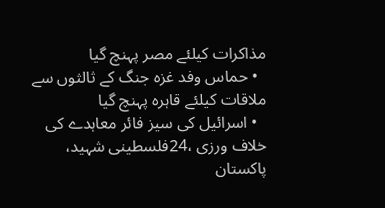مذاکرات کیلئے مصر پہنچ گیا
  • حماس وفد غزہ جنگ کے ثالثوں سے ملاقات کیلئے قاہرہ پہنچ گیا
  • اسرائیل کی سیز فائر معاہدے کی خلاف ورزی ،24فلسطینی شہید، پاکستان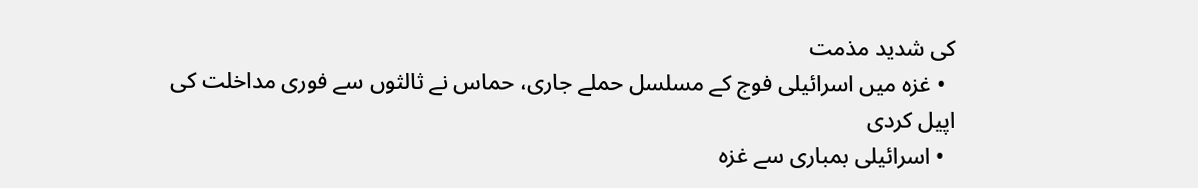کی شدید مذمت
  • غزہ میں اسرائیلی فوج کے مسلسل حملے جاری، حماس نے ثالثوں سے فوری مداخلت کی اپیل کردی
  • اسرائیلی بمباری سے غزہ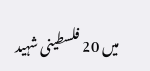میں 20 فلسطینی شہید